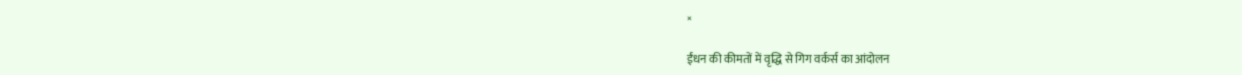×

ईंधन की कीमतों में वृद्धि से गिग वर्कर्स का आंदोलन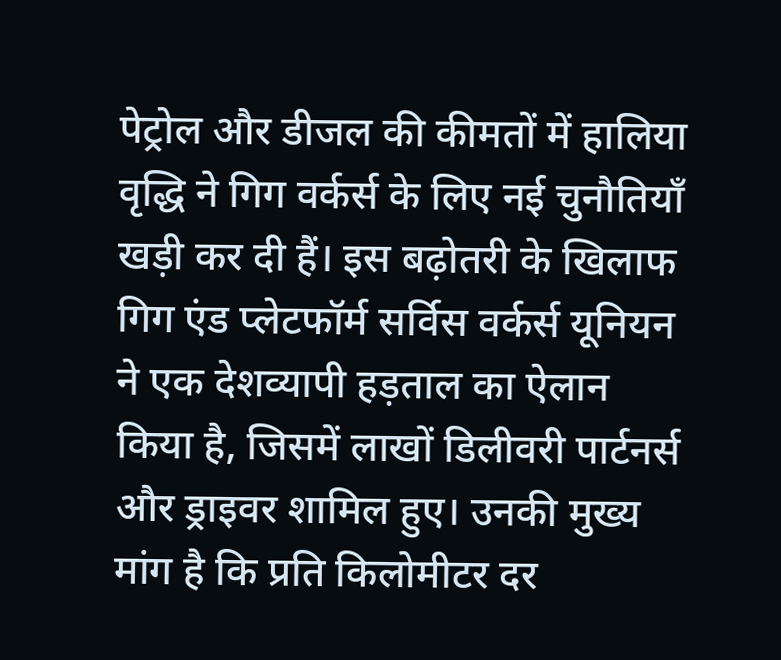पेट्रोल और डीजल की कीमतों में हालिया वृद्धि ने गिग वर्कर्स के लिए नई चुनौतियाँ खड़ी कर दी हैं। इस बढ़ोतरी के खिलाफ गिग एंड प्लेटफॉर्म सर्विस वर्कर्स यूनियन ने एक देशव्यापी हड़ताल का ऐलान किया है, जिसमें लाखों डिलीवरी पार्टनर्स और ड्राइवर शामिल हुए। उनकी मुख्य मांग है कि प्रति किलोमीटर दर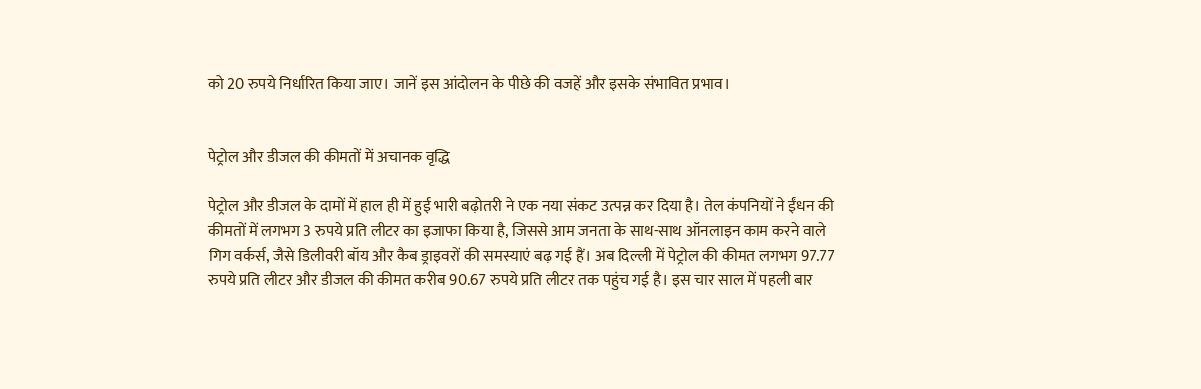को 20 रुपये निर्धारित किया जाए। जानें इस आंदोलन के पीछे की वजहें और इसके संभावित प्रभाव।


पेट्रोल और डीजल की कीमतों में अचानक वृद्धि

पेट्रोल और डीजल के दामों में हाल ही में हुई भारी बढ़ोतरी ने एक नया संकट उत्पन्न कर दिया है। तेल कंपनियों ने ईंधन की कीमतों में लगभग 3 रुपये प्रति लीटर का इजाफा किया है, जिससे आम जनता के साथ-साथ ऑनलाइन काम करने वाले गिग वर्कर्स, जैसे डिलीवरी बॉय और कैब ड्राइवरों की समस्याएं बढ़ गई हैं। अब दिल्ली में पेट्रोल की कीमत लगभग 97.77 रुपये प्रति लीटर और डीजल की कीमत करीब 90.67 रुपये प्रति लीटर तक पहुंच गई है। इस चार साल में पहली बार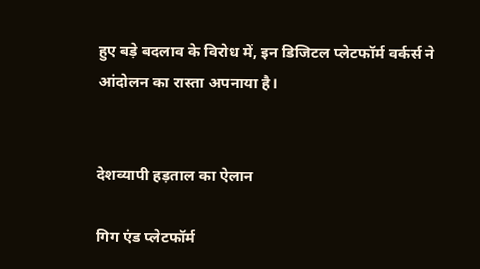हुए बड़े बदलाव के विरोध में, इन डिजिटल प्लेटफॉर्म वर्कर्स ने आंदोलन का रास्ता अपनाया है।


देशव्यापी हड़ताल का ऐलान

गिग एंड प्लेटफॉर्म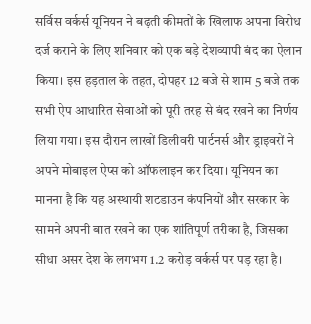सर्विस वर्कर्स यूनियन ने बढ़ती कीमतों के खिलाफ अपना विरोध दर्ज कराने के लिए शनिवार को एक बड़े देशव्यापी बंद का ऐलान किया। इस हड़ताल के तहत, दोपहर 12 बजे से शाम 5 बजे तक सभी ऐप आधारित सेवाओं को पूरी तरह से बंद रखने का निर्णय लिया गया। इस दौरान लाखों डिलीवरी पार्टनर्स और ड्राइवरों ने अपने मोबाइल ऐप्स को ऑफलाइन कर दिया। यूनियन का मानना है कि यह अस्थायी शटडाउन कंपनियों और सरकार के सामने अपनी बात रखने का एक शांतिपूर्ण तरीका है, जिसका सीधा असर देश के लगभग 1.2 करोड़ वर्कर्स पर पड़ रहा है।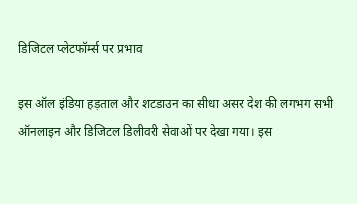डिजिटल प्लेटफॉर्म्स पर प्रभाव

इस ऑल इंडिया हड़ताल और शटडाउन का सीधा असर देश की लगभग सभी ऑनलाइन और डिजिटल डिलीवरी सेवाओं पर देखा गया। इस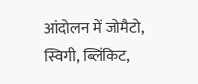आंदोलन में जोमैटो, स्विगी, ब्लिंकिट,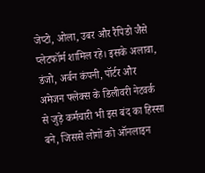जेप्टो, ओला, उबर और रैपिडो जैसे प्लेटफॉर्म शामिल रहे। इसके अलावा, डंजो, अर्बन कंपनी, पॉर्टर और अमेजन फ्लेक्स के डिलीवरी नेटवर्क से जुड़े कर्मचारी भी इस बंद का हिस्सा बने, जिससे लोगों को ऑनलाइन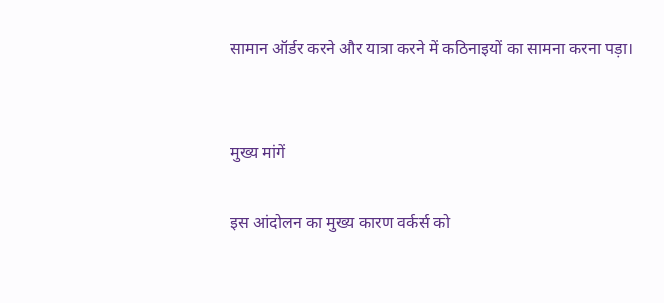सामान ऑर्डर करने और यात्रा करने में कठिनाइयों का सामना करना पड़ा।


मुख्य मांगें

इस आंदोलन का मुख्य कारण वर्कर्स को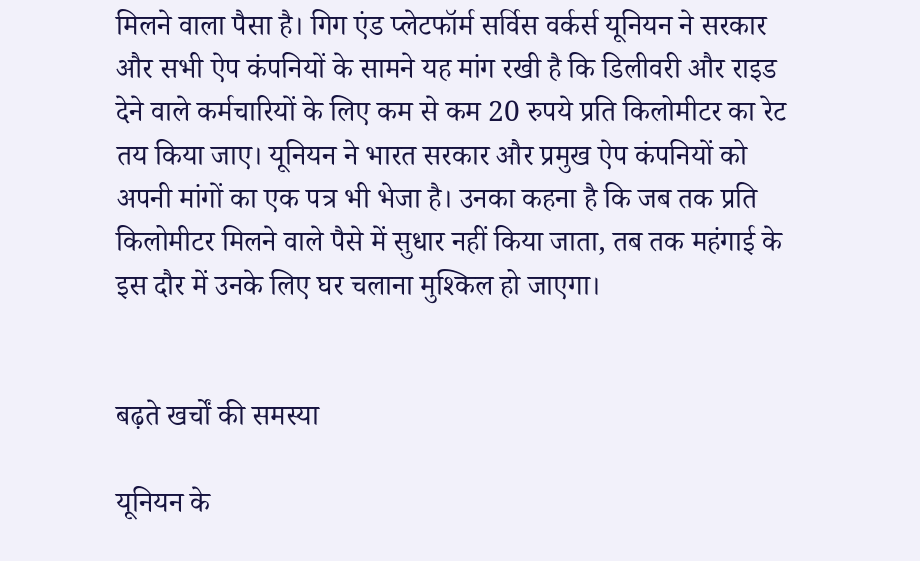मिलने वाला पैसा है। गिग एंड प्लेटफॉर्म सर्विस वर्कर्स यूनियन ने सरकार और सभी ऐप कंपनियों के सामने यह मांग रखी है कि डिलीवरी और राइड देने वाले कर्मचारियों के लिए कम से कम 20 रुपये प्रति किलोमीटर का रेट तय किया जाए। यूनियन ने भारत सरकार और प्रमुख ऐप कंपनियों को अपनी मांगों का एक पत्र भी भेजा है। उनका कहना है कि जब तक प्रति किलोमीटर मिलने वाले पैसे में सुधार नहीं किया जाता, तब तक महंगाई के इस दौर में उनके लिए घर चलाना मुश्किल हो जाएगा।


बढ़ते खर्चों की समस्या

यूनियन के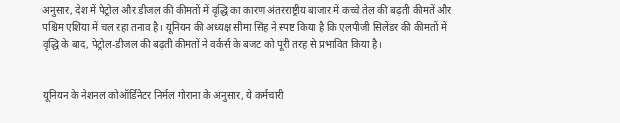अनुसार, देश में पेट्रोल और डीजल की कीमतों में वृद्धि का कारण अंतरराष्ट्रीय बाजार में कच्चे तेल की बढ़ती कीमतें और पश्चिम एशिया में चल रहा तनाव है। यूनियन की अध्यक्ष सीमा सिंह ने स्पष्ट किया है कि एलपीजी सिलेंडर की कीमतों में वृद्धि के बाद, पेट्रोल-डीजल की बढ़ती कीमतों ने वर्कर्स के बजट को पूरी तरह से प्रभावित किया है।


यूनियन के नेशनल कोऑर्डिनेटर निर्मल गोराना के अनुसार, ये कर्मचारी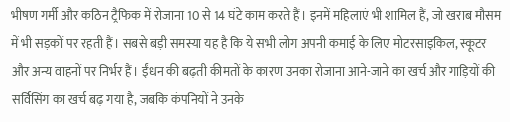भीषण गर्मी और कठिन ट्रैफिक में रोजाना 10 से 14 घंटे काम करते हैं। इनमें महिलाएं भी शामिल हैं, जो खराब मौसम में भी सड़कों पर रहती हैं। सबसे बड़ी समस्या यह है कि ये सभी लोग अपनी कमाई के लिए मोटरसाइकिल, स्कूटर और अन्य वाहनों पर निर्भर हैं। ईंधन की बढ़ती कीमतों के कारण उनका रोजाना आने-जाने का खर्च और गाड़ियों की सर्विसिंग का खर्च बढ़ गया है, जबकि कंपनियों ने उनके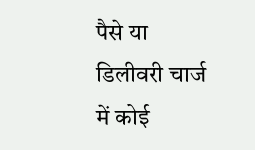पैसे या डिलीवरी चार्ज में कोई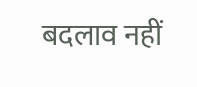बदलाव नहीं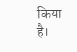किया है।